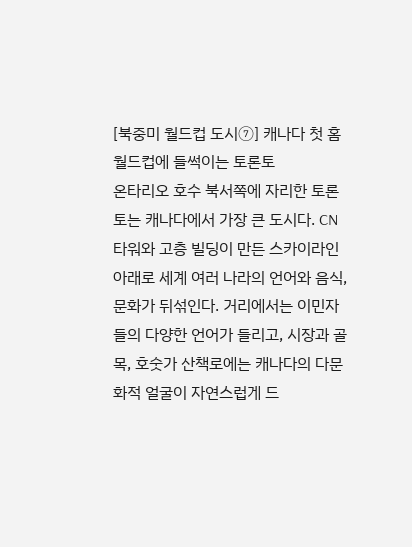[북중미 월드컵 도시⑦] 캐나다 첫 홈 월드컵에 들썩이는 토론토
온타리오 호수 북서쪽에 자리한 토론토는 캐나다에서 가장 큰 도시다. CN타워와 고층 빌딩이 만든 스카이라인 아래로 세계 여러 나라의 언어와 음식, 문화가 뒤섞인다. 거리에서는 이민자들의 다양한 언어가 들리고, 시장과 골목, 호숫가 산책로에는 캐나다의 다문화적 얼굴이 자연스럽게 드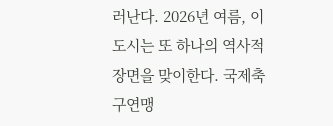러난다. 2026년 여름, 이 도시는 또 하나의 역사적 장면을 맞이한다. 국제축구연맹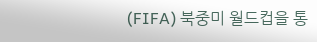(FIFA) 북중미 월드컵을 통